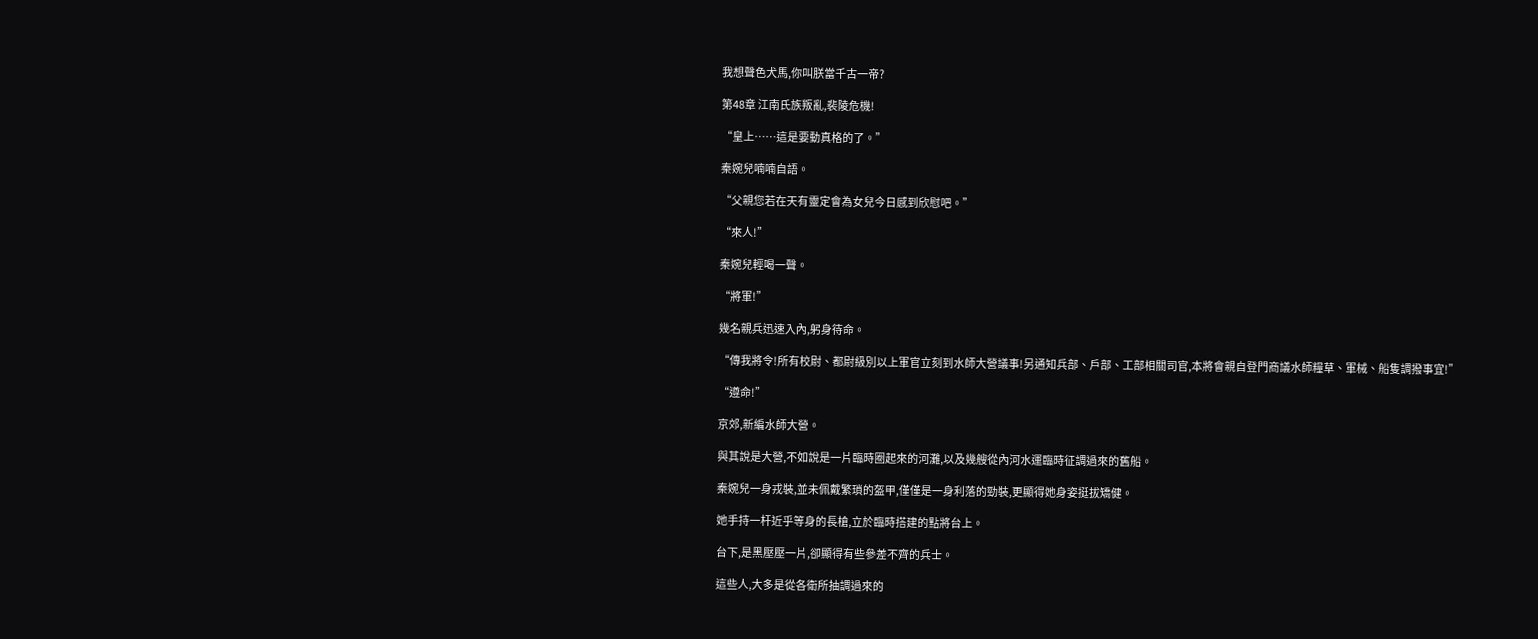我想聲色犬馬,你叫朕當千古一帝?

第48章 江南氏族叛亂,裴陵危機!

“皇上……這是要動真格的了。”

秦婉兒喃喃自語。

“父親您若在天有靈定會為女兒今日感到欣慰吧。”

“來人!”

秦婉兒輕喝一聲。

“將軍!”

幾名親兵迅速入內,躬身待命。

“傳我將令!所有校尉、都尉級別以上軍官立刻到水師大營議事!另通知兵部、戶部、工部相關司官,本將會親自登門商議水師糧草、軍械、船隻調撥事宜!”

“遵命!”

京郊,新編水師大營。

與其說是大營,不如說是一片臨時圈起來的河灘,以及幾艘從內河水運臨時征調過來的舊船。

秦婉兒一身戎裝,並未佩戴繁瑣的盔甲,僅僅是一身利落的勁裝,更顯得她身姿挺拔矯健。

她手持一杆近乎等身的長槍,立於臨時搭建的點將台上。

台下,是黑壓壓一片,卻顯得有些參差不齊的兵士。

這些人,大多是從各衛所抽調過來的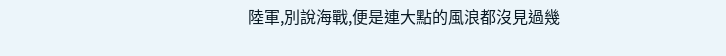陸軍,別說海戰,便是連大點的風浪都沒見過幾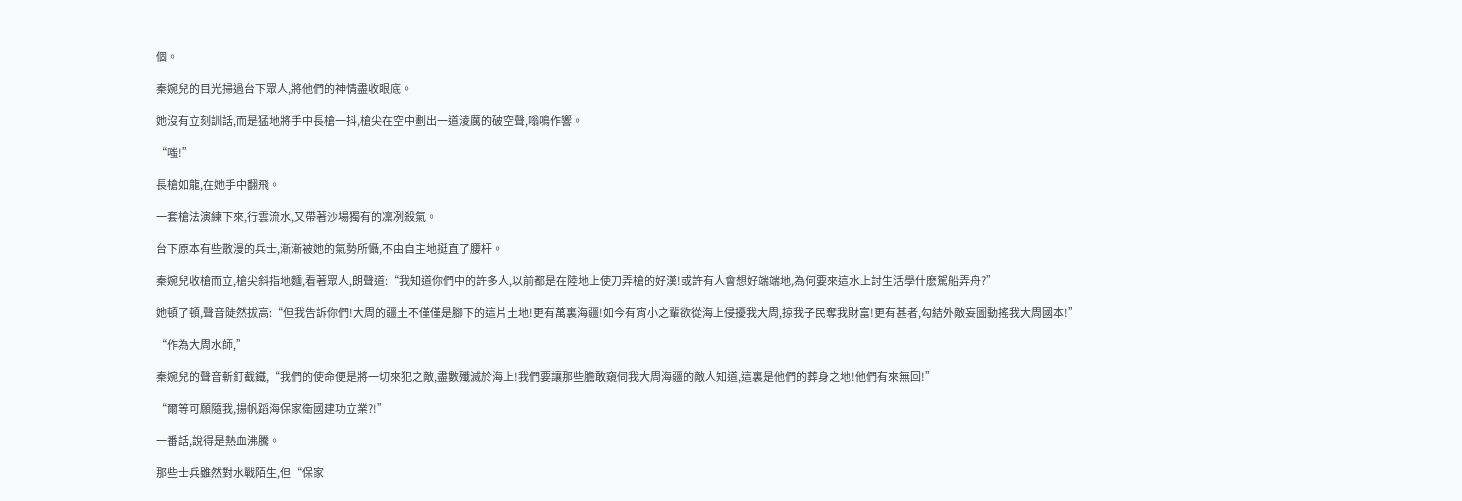個。

秦婉兒的目光掃過台下眾人,將他們的神情盡收眼底。

她沒有立刻訓話,而是猛地將手中長槍一抖,槍尖在空中劃出一道淩厲的破空聲,嗡鳴作響。

“嗤!”

長槍如龍,在她手中翻飛。

一套槍法演練下來,行雲流水,又帶著沙場獨有的凜冽殺氣。

台下原本有些散漫的兵士,漸漸被她的氣勢所懾,不由自主地挺直了腰杆。

秦婉兒收槍而立,槍尖斜指地麵,看著眾人,朗聲道:“我知道你們中的許多人,以前都是在陸地上使刀弄槍的好漢!或許有人會想好端端地,為何要來這水上討生活學什麽駕船弄舟?”

她頓了頓,聲音陡然拔高:“但我告訴你們!大周的疆土不僅僅是腳下的這片土地!更有萬裏海疆!如今有宵小之輩欲從海上侵擾我大周,掠我子民奪我財富!更有甚者,勾結外敵妄圖動搖我大周國本!”

“作為大周水師,”

秦婉兒的聲音斬釘截鐵,“我們的使命便是將一切來犯之敵,盡數殲滅於海上!我們要讓那些膽敢窺伺我大周海疆的敵人知道,這裏是他們的葬身之地!他們有來無回!”

“爾等可願隨我,揚帆蹈海保家衛國建功立業?!”

一番話,說得是熱血沸騰。

那些士兵雖然對水戰陌生,但“保家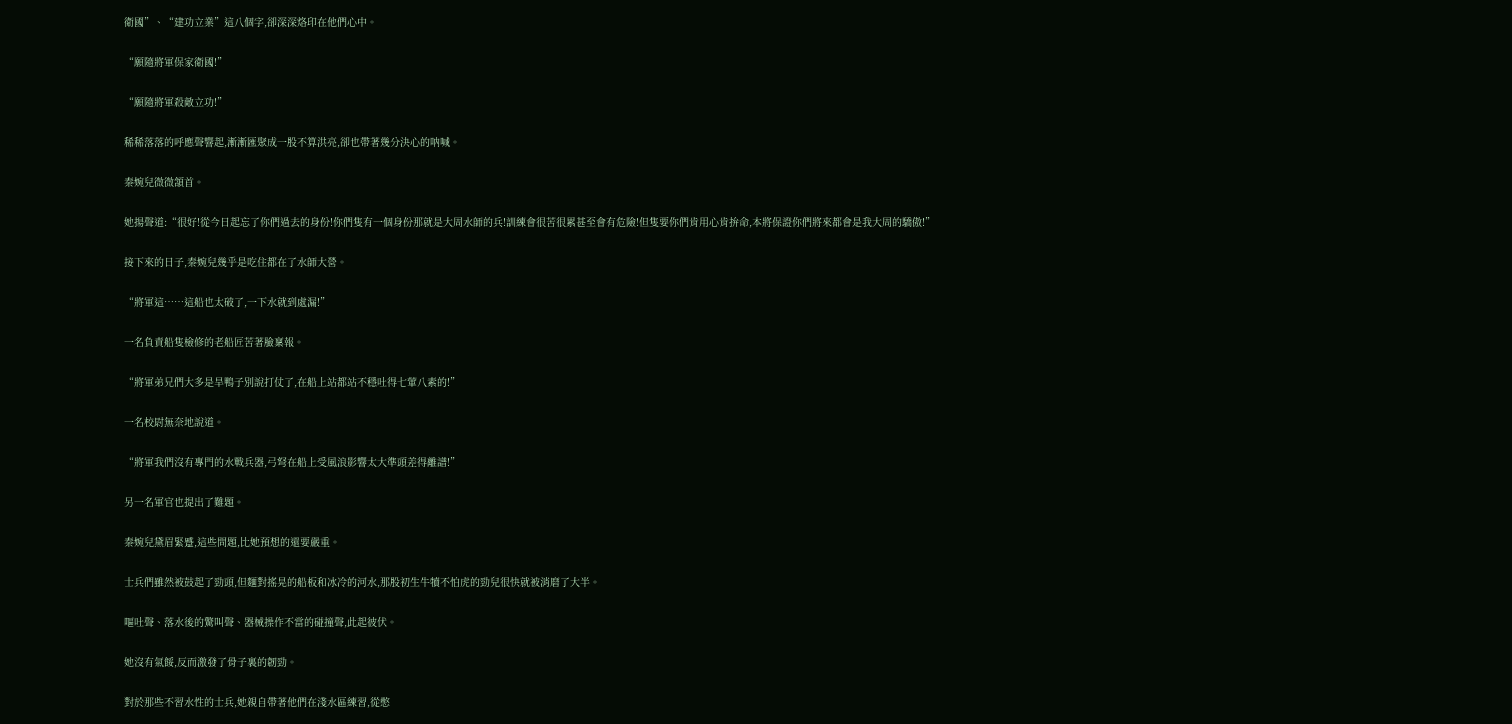衛國”、“建功立業”這八個字,卻深深烙印在他們心中。

“願隨將軍保家衛國!”

“願隨將軍殺敵立功!”

稀稀落落的呼應聲響起,漸漸匯聚成一股不算洪亮,卻也帶著幾分決心的呐喊。

秦婉兒微微頷首。

她揚聲道:“很好!從今日起忘了你們過去的身份!你們隻有一個身份那就是大周水師的兵!訓練會很苦很累甚至會有危險!但隻要你們肯用心肯拚命,本將保證你們將來都會是我大周的驕傲!”

接下來的日子,秦婉兒幾乎是吃住都在了水師大營。

“將軍這……這船也太破了,一下水就到處漏!”

一名負責船隻檢修的老船匠苦著臉稟報。

“將軍弟兄們大多是旱鴨子別說打仗了,在船上站都站不穩吐得七葷八素的!”

一名校尉無奈地說道。

“將軍我們沒有專門的水戰兵器,弓弩在船上受風浪影響太大準頭差得離譜!”

另一名軍官也提出了難題。

秦婉兒黛眉緊蹙,這些問題,比她預想的還要嚴重。

士兵們雖然被鼓起了勁頭,但麵對搖晃的船板和冰冷的河水,那股初生牛犢不怕虎的勁兒很快就被消磨了大半。

嘔吐聲、落水後的驚叫聲、器械操作不當的碰撞聲,此起彼伏。

她沒有氣餒,反而激發了骨子裏的韌勁。

對於那些不習水性的士兵,她親自帶著他們在淺水區練習,從憋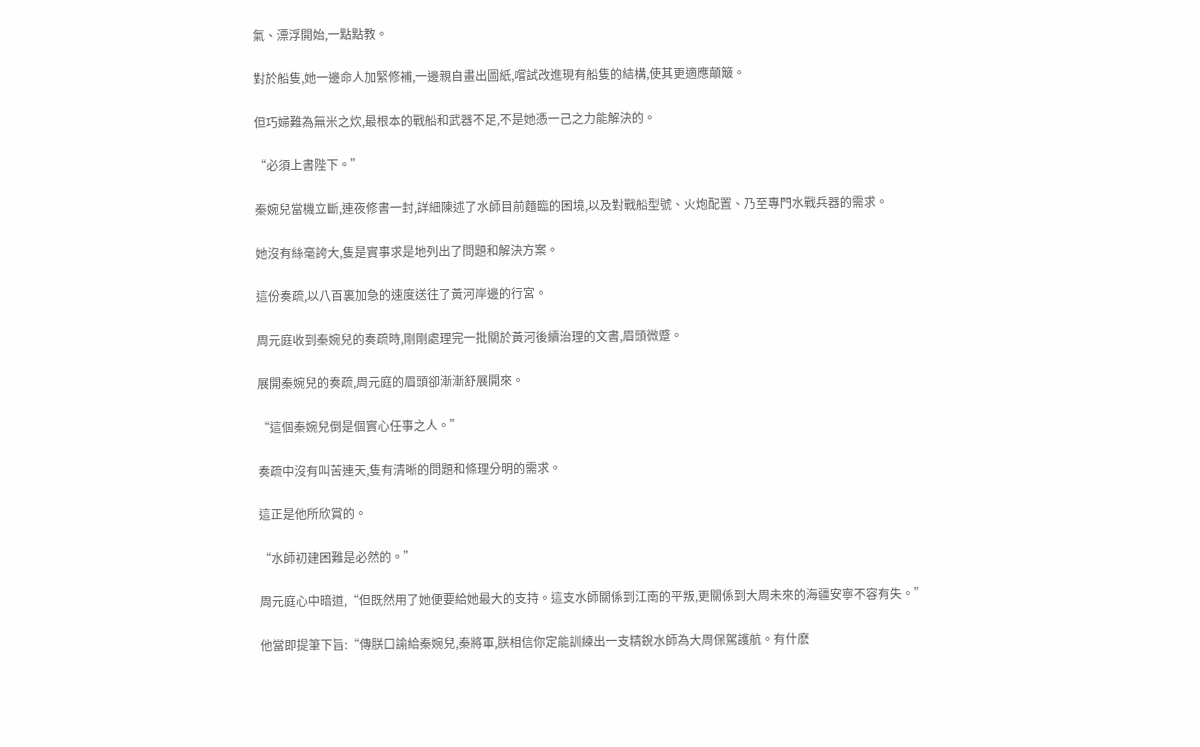氣、漂浮開始,一點點教。

對於船隻,她一邊命人加緊修補,一邊親自畫出圖紙,嚐試改進現有船隻的結構,使其更適應顛簸。

但巧婦難為無米之炊,最根本的戰船和武器不足,不是她憑一己之力能解決的。

“必須上書陛下。”

秦婉兒當機立斷,連夜修書一封,詳細陳述了水師目前麵臨的困境,以及對戰船型號、火炮配置、乃至專門水戰兵器的需求。

她沒有絲毫誇大,隻是實事求是地列出了問題和解決方案。

這份奏疏,以八百裏加急的速度送往了黃河岸邊的行宮。

周元庭收到秦婉兒的奏疏時,剛剛處理完一批關於黃河後續治理的文書,眉頭微蹙。

展開秦婉兒的奏疏,周元庭的眉頭卻漸漸舒展開來。

“這個秦婉兒倒是個實心任事之人。”

奏疏中沒有叫苦連天,隻有清晰的問題和條理分明的需求。

這正是他所欣賞的。

“水師初建困難是必然的。”

周元庭心中暗道,“但既然用了她便要給她最大的支持。這支水師關係到江南的平叛,更關係到大周未來的海疆安寧不容有失。”

他當即提筆下旨:“傳朕口諭給秦婉兒,秦將軍,朕相信你定能訓練出一支精銳水師為大周保駕護航。有什麽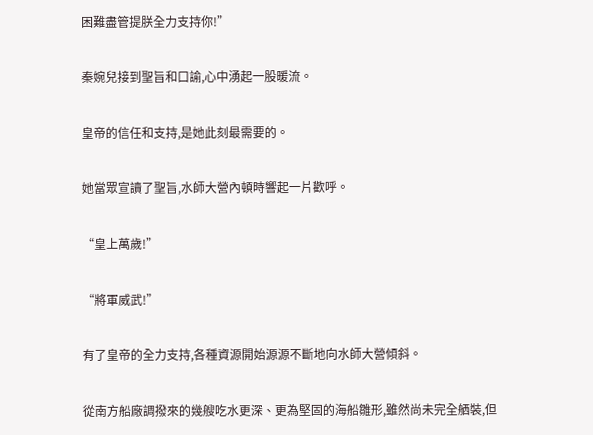困難盡管提朕全力支持你!”

秦婉兒接到聖旨和口諭,心中湧起一股暖流。

皇帝的信任和支持,是她此刻最需要的。

她當眾宣讀了聖旨,水師大營內頓時響起一片歡呼。

“皇上萬歲!”

“將軍威武!”

有了皇帝的全力支持,各種資源開始源源不斷地向水師大營傾斜。

從南方船廠調撥來的幾艘吃水更深、更為堅固的海船雛形,雖然尚未完全舾裝,但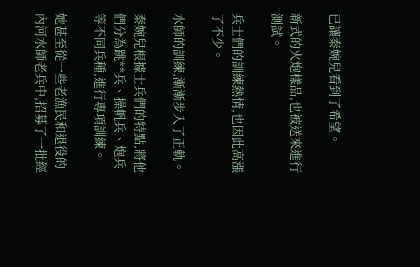已讓秦婉兒看到了希望。

新式的火炮樣品,也被送來進行測試。

兵士們的訓練熱情,也因此高漲了不少。

水師的訓練,漸漸步入了正軌。

秦婉兒根據士兵們的特點,將他們分為跳**兵、操帆兵、炮兵等不同兵種,進行專項訓練。

她甚至從一些老漁民和退役的內河水師老兵中,招募了一批經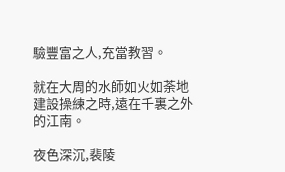驗豐富之人,充當教習。

就在大周的水師如火如荼地建設操練之時,遠在千裏之外的江南。

夜色深沉,裴陵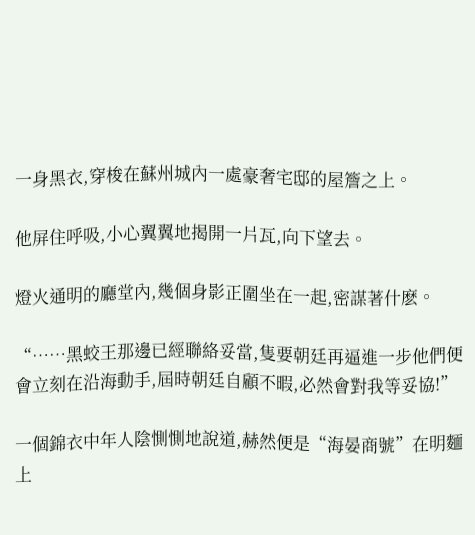一身黑衣,穿梭在蘇州城內一處豪奢宅邸的屋簷之上。

他屏住呼吸,小心翼翼地揭開一片瓦,向下望去。

燈火通明的廳堂內,幾個身影正圍坐在一起,密謀著什麽。

“……黑蛟王那邊已經聯絡妥當,隻要朝廷再逼進一步他們便會立刻在沿海動手,屆時朝廷自顧不暇,必然會對我等妥協!”

一個錦衣中年人陰惻惻地說道,赫然便是“海晏商號”在明麵上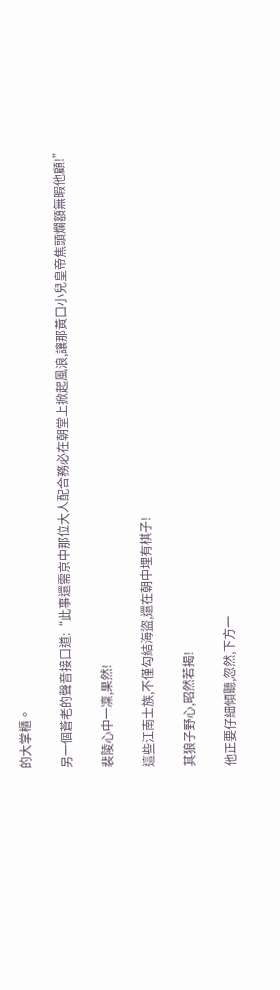的大掌櫃。

另一個蒼老的聲音接口道:“此事還需京中那位大人配合務必在朝堂上掀起風浪,讓那黃口小兒皇帝焦頭爛額無暇他顧!”

裴陵心中一凜,果然!

這些江南士族,不僅勾結海盜,還在朝中埋有棋子!

其狼子野心,昭然若揭!

他正要仔細傾聽,忽然,下方一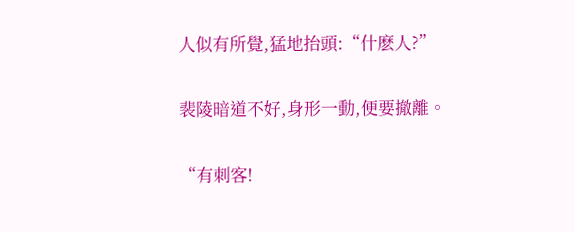人似有所覺,猛地抬頭:“什麽人?”

裴陵暗道不好,身形一動,便要撤離。

“有刺客!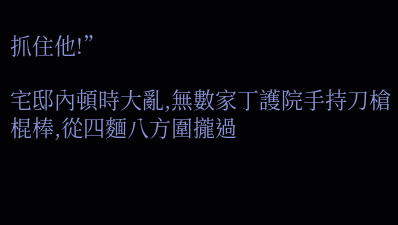抓住他!”

宅邸內頓時大亂,無數家丁護院手持刀槍棍棒,從四麵八方圍攏過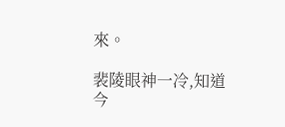來。

裴陵眼神一冷,知道今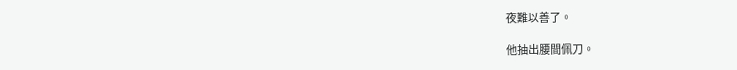夜難以善了。

他抽出腰間佩刀。